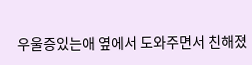우울증있는애 옆에서 도와주면서 친해졌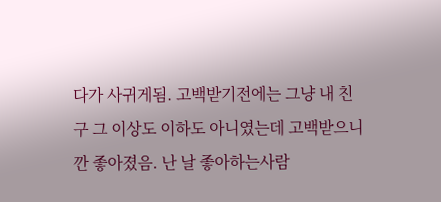다가 사귀게됨. 고백받기전에는 그냥 내 친구 그 이상도 이하도 아니였는데 고백받으니깐 좋아졌음. 난 날 좋아하는사람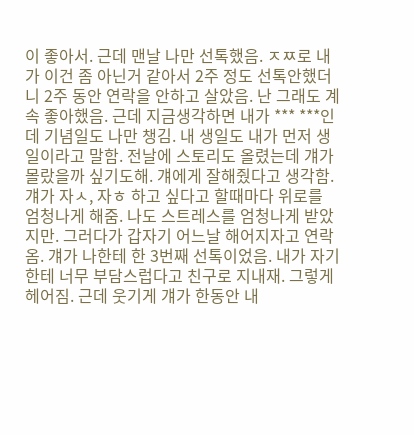이 좋아서. 근데 맨날 나만 선톡했음. ㅈㅉ로 내가 이건 좀 아닌거 같아서 2주 정도 선톡안했더니 2주 동안 연락을 안하고 살았음. 난 그래도 계속 좋아했음. 근데 지금생각하면 내가 *** ***인데 기념일도 나만 챙김. 내 생일도 내가 먼저 생일이라고 말함. 전날에 스토리도 올렸는데 걔가 몰랐을까 싶기도해. 걔에게 잘해줬다고 생각함. 걔가 자ㅅ, 자ㅎ 하고 싶다고 할때마다 위로를 엄청나게 해줌. 나도 스트레스를 엄청나게 받았지만. 그러다가 갑자기 어느날 해어지자고 연락옴. 걔가 나한테 한 3번째 선톡이었음. 내가 자기한테 너무 부담스럽다고 친구로 지내재. 그렇게 헤어짐. 근데 웃기게 걔가 한동안 내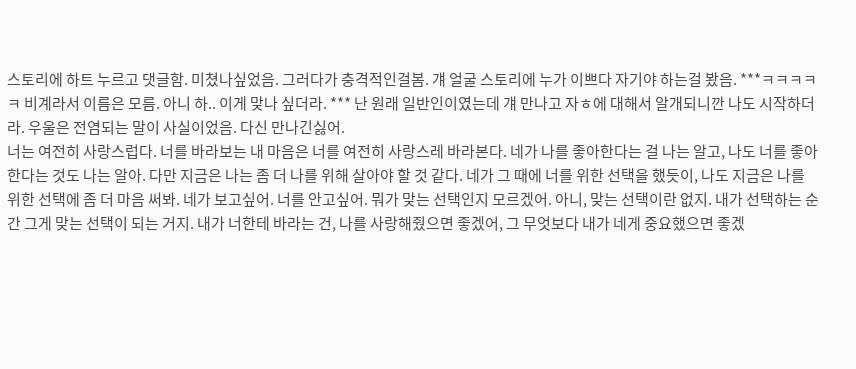스토리에 하트 누르고 댓글함. 미쳤나싶었음. 그러다가 충격적인걸봄. 걔 얼굴 스토리에 누가 이쁘다 자기야 하는걸 봤음. ***ㅋㅋㅋㅋㅋ 비계라서 이름은 모름. 아니 하.. 이게 맞나 싶더라. *** 난 원래 일반인이였는데 걔 만나고 자ㅎ에 대해서 알개되니깐 나도 시작하더라. 우울은 전염되는 말이 사실이었음. 다신 만나긴싫어.
너는 여전히 사랑스럽다. 너를 바라보는 내 마음은 너를 여전히 사랑스레 바라본다. 네가 나를 좋아한다는 걸 나는 알고, 나도 너를 좋아한다는 것도 나는 알아. 다만 지금은 나는 좀 더 나를 위해 살아야 할 것 같다. 네가 그 때에 너를 위한 선택을 했듯이, 나도 지금은 나를 위한 선택에 좀 더 마음 써봐. 네가 보고싶어. 너를 안고싶어. 뭐가 맞는 선택인지 모르겠어. 아니, 맞는 선택이란 없지. 내가 선택하는 순간 그게 맞는 선택이 되는 거지. 내가 너한테 바라는 건, 나를 사랑해줬으면 좋겠어, 그 무엇보다 내가 네게 중요했으면 좋겠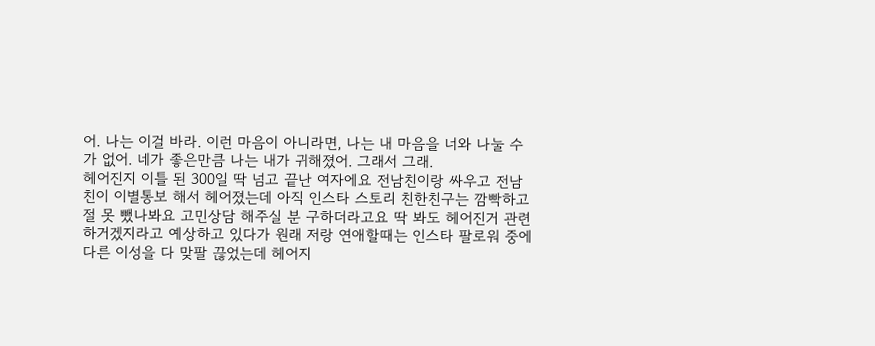어. 나는 이걸 바라. 이런 마음이 아니라면, 나는 내 마음을 너와 나눌 수가 없어. 네가 좋은만큼 나는 내가 귀해졌어. 그래서 그래.
헤어진지 이틀 된 300일 딱 넘고 끝난 여자에요 전남친이랑 싸우고 전남친이 이별통보 해서 헤어졌는데 아직 인스타 스토리 친한친구는 깜빡하고 절 못 뺐나봐요 고민상담 해주실 분 구하더라고요 딱 봐도 헤어진거 관련하거겠지라고 예상하고 있다가 원래 저랑 연애할때는 인스타 팔로워 중에 다른 이성을 다 맞팔 끊었는데 헤어지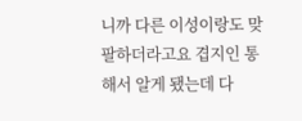니까 다른 이성이랑도 맞팔하더라고요 겹지인 통해서 알게 됐는데 다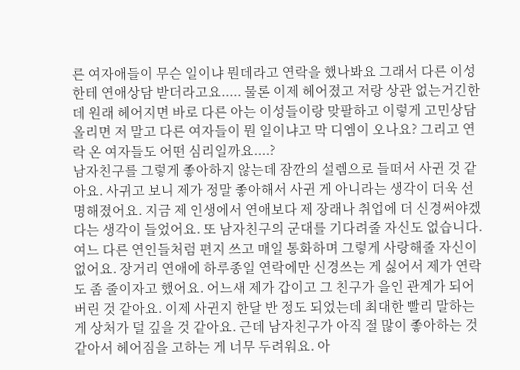른 여자애들이 무슨 일이냐 뭔데라고 연락을 했나봐요 그래서 다른 이성한테 연애상담 받더라고요..... 물론 이제 헤어졌고 저랑 상관 없는거긴한데 원래 헤어지면 바로 다른 아는 이성들이랑 맞팔하고 이렇게 고민상담 올리면 저 말고 다른 여자들이 뭔 일이냐고 막 디엠이 오나요? 그리고 연락 온 여자들도 어떤 심리일까요....?
남자친구를 그렇게 좋아하지 않는데 잠깐의 설렘으로 들떠서 사귄 것 같아요. 사귀고 보니 제가 정말 좋아해서 사귄 게 아니라는 생각이 더욱 선명해졌어요. 지금 제 인생에서 연애보다 제 장래나 취업에 더 신경써야겠다는 생각이 들었어요. 또 남자친구의 군대를 기다려줄 자신도 없습니다. 여느 다른 연인들처럼 편지 쓰고 매일 통화하며 그렇게 사랑해줄 자신이 없어요. 장거리 연애에 하루종일 연락에만 신경쓰는 게 싫어서 제가 연락도 좀 줄이자고 했어요. 어느새 제가 갑이고 그 친구가 을인 관계가 되어버린 것 같아요. 이제 사귄지 한달 반 정도 되었는데 최대한 빨리 말하는 게 상처가 덜 깊을 것 같아요. 근데 남자친구가 아직 절 많이 좋아하는 것 같아서 헤어짐을 고하는 게 너무 두려워요. 아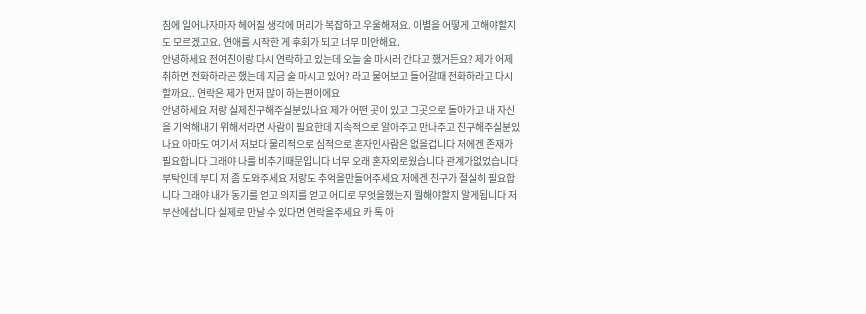침에 일어나자마자 헤어질 생각에 머리가 복잡하고 우울해져요. 이별을 어떻게 고해야할지도 모르겠고요. 연애를 시작한 게 후회가 되고 너무 미안해요.
안녕하세요 전여친이랑 다시 연락하고 있는데 오늘 술 마시러 간다고 했거든요? 제가 어제 취하면 전화하라곤 했는데 지금 술 마시고 있어? 라고 물어보고 들어갈때 전화하라고 다시 할까요.. 연락은 제가 먼저 많이 하는편이에요
안녕하세요 저랑 실제친구해주실분있나요 제가 어떤 곳이 있고 그곳으로 돌아가고 내 자신을 기억해내기 위해서라면 사람이 필요한데 지속적으로 알아주고 만나주고 친구해주실분있나요 아마도 여기서 저보다 물리적으로 심적으로 혼자인사람은 없을겁니다 저에겐 존재가 필요합니다 그래야 나를 비추기때문입니다 너무 오래 혼자외로웠습니다 관계가없었습니다 부탁인데 부디 저 좀 도와주세요 저랑도 추억을만들어주세요 저에겐 친구가 절실히 필요합니다 그래야 내가 동기를 얻고 의지를 얻고 어디로 무엇을했는지 뭘해야할지 알게됩니다 저 부산에삽니다 실제로 만날 수 있다면 연락을주세요 카 톡 아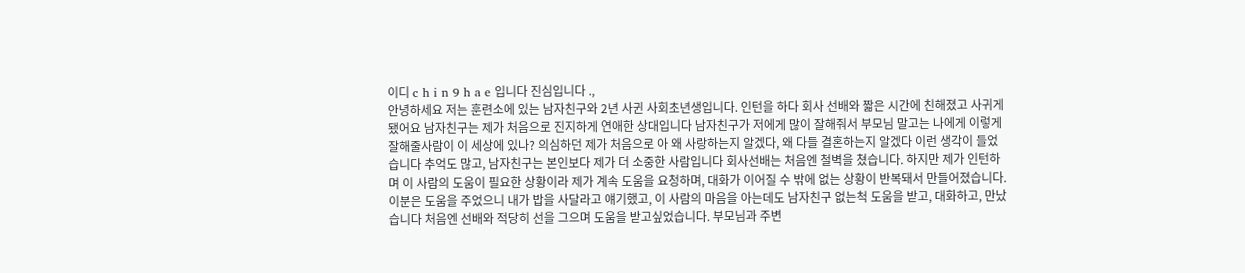이디 c h i n 9 h a e 입니다 진심입니다 .,
안녕하세요 저는 훈련소에 있는 남자친구와 2년 사귄 사회초년생입니다. 인턴을 하다 회사 선배와 짧은 시간에 친해졌고 사귀게 됐어요 남자친구는 제가 처음으로 진지하게 연애한 상대입니다 남자친구가 저에게 많이 잘해줘서 부모님 말고는 나에게 이렇게 잘해줄사람이 이 세상에 있나? 의심하던 제가 처음으로 아 왜 사랑하는지 알겠다, 왜 다들 결혼하는지 알겠다 이런 생각이 들었습니다 추억도 많고, 남자친구는 본인보다 제가 더 소중한 사람입니다 회사선배는 처음엔 철벽을 쳤습니다. 하지만 제가 인턴하며 이 사람의 도움이 필요한 상황이라 제가 계속 도움을 요청하며, 대화가 이어질 수 밖에 없는 상황이 반복돼서 만들어졌습니다. 이분은 도움을 주었으니 내가 밥을 사달라고 얘기했고, 이 사람의 마음을 아는데도 남자친구 없는척 도움을 받고, 대화하고, 만났습니다 처음엔 선배와 적당히 선을 그으며 도움을 받고싶었습니다. 부모님과 주변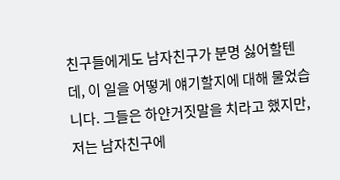친구들에게도 남자친구가 분명 싫어할텐데, 이 일을 어떻게 얘기할지에 대해 물었습니다. 그들은 하얀거짓말을 치라고 했지만, 저는 남자친구에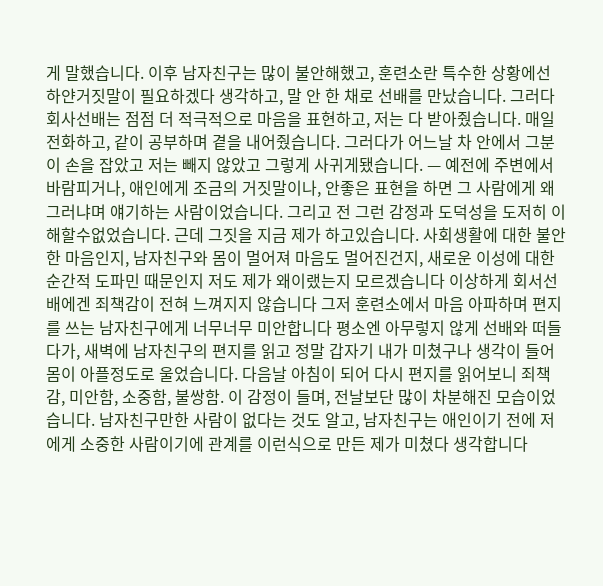게 말했습니다. 이후 남자친구는 많이 불안해했고, 훈련소란 특수한 상황에선 하얀거짓말이 필요하겠다 생각하고, 말 안 한 채로 선배를 만났습니다. 그러다 회사선배는 점점 더 적극적으로 마음을 표현하고, 저는 다 받아줬습니다. 매일 전화하고, 같이 공부하며 곁을 내어줬습니다. 그러다가 어느날 차 안에서 그분이 손을 잡았고 저는 빼지 않았고 그렇게 사귀게됐습니다. — 예전에 주변에서 바람피거나, 애인에게 조금의 거짓말이나, 안좋은 표현을 하면 그 사람에게 왜그러냐며 얘기하는 사람이었습니다. 그리고 전 그런 감정과 도덕성을 도저히 이해할수없었습니다. 근데 그짓을 지금 제가 하고있습니다. 사회생활에 대한 불안한 마음인지, 남자친구와 몸이 멀어져 마음도 멀어진건지, 새로운 이성에 대한 순간적 도파민 때문인지 저도 제가 왜이랬는지 모르겠습니다 이상하게 회서선배에겐 죄책감이 전혀 느껴지지 않습니다 그저 훈련소에서 마음 아파하며 편지를 쓰는 남자친구에게 너무너무 미안합니다 평소엔 아무렇지 않게 선배와 떠들다가, 새벽에 남자친구의 편지를 읽고 정말 갑자기 내가 미쳤구나 생각이 들어 몸이 아플정도로 울었습니다. 다음날 아침이 되어 다시 편지를 읽어보니 죄책감, 미안함, 소중함, 불쌍함. 이 감정이 들며, 전날보단 많이 차분해진 모습이었습니다. 남자친구만한 사람이 없다는 것도 알고, 남자친구는 애인이기 전에 저에게 소중한 사람이기에 관계를 이런식으로 만든 제가 미쳤다 생각합니다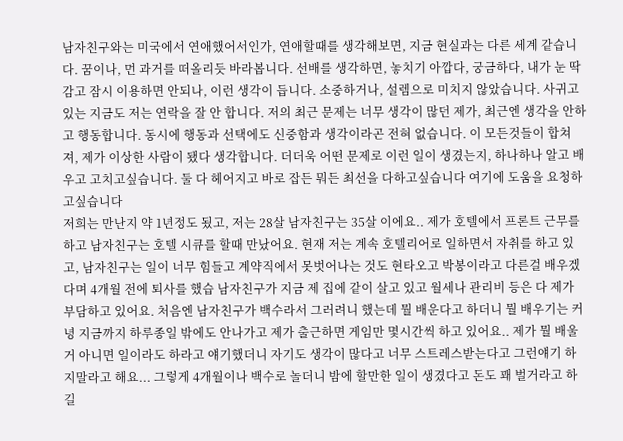남자친구와는 미국에서 연애했어서인가, 연애할때를 생각해보면, 지금 현실과는 다른 세계 같습니다. 꿈이나, 먼 과거를 떠올리듯 바라봅니다. 선배를 생각하면, 놓치기 아깝다, 궁금하다, 내가 눈 딱 감고 잠시 이용하면 안되나, 이런 생각이 듭니다. 소중하거나, 설렘으로 미치지 않았습니다. 사귀고있는 지금도 저는 연락을 잘 안 합니다. 저의 최근 문제는 너무 생각이 많던 제가, 최근엔 생각을 안하고 행동합니다. 동시에 행동과 선택에도 신중함과 생각이라곤 전혀 없습니다. 이 모든것들이 합쳐져, 제가 이상한 사람이 됐다 생각합니다. 더더욱 어떤 문제로 이런 일이 생겼는지, 하나하나 알고 배우고 고치고싶습니다. 둘 다 헤어지고 바로 잡든 뭐든 최선을 다하고싶습니다 여기에 도움을 요청하고싶습니다
저희는 만난지 약 1년정도 됬고, 저는 28살 남자친구는 35살 이에요.. 제가 호텔에서 프론트 근무를 하고 남자친구는 호텔 시큐를 할때 만났어요. 현재 저는 계속 호텔리어로 일하면서 자취를 하고 있고, 남자친구는 일이 너무 힘들고 계약직에서 못벗어나는 것도 현타오고 박봉이라고 다른걸 배우겠다며 4개월 전에 퇴사를 했습 남자친구가 지금 제 집에 같이 살고 있고 월세나 관리비 등은 다 제가 부담하고 있어요. 처음엔 남자친구가 백수라서 그러려니 했는데 뭘 배운다고 하더니 뭘 배우기는 커녕 지금까지 하루종일 밖에도 안나가고 제가 출근하면 게임만 몇시간씩 하고 있어요.. 제가 뭘 배울거 아니면 일이라도 하라고 얘기했더니 자기도 생각이 많다고 너무 스트레스받는다고 그런얘기 하지말라고 해요... 그렇게 4개월이나 백수로 놀더니 밤에 할만한 일이 생겼다고 돈도 꽤 벌거라고 하길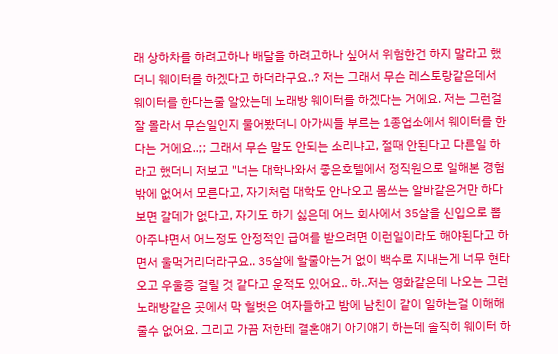래 상하차를 하려고하나 배달을 하려고하나 싶어서 위험한건 하지 말라고 했더니 웨이터를 하겠다고 하더라구요..? 저는 그래서 무슨 레스토랑같은데서 웨이터를 한다는줄 알았는데 노래방 웨이터를 하겠다는 거에요. 저는 그런걸 잘 몰라서 무슨일인지 물어봤더니 아가씨들 부르는 1종업소에서 웨이터를 한다는 거에요..;; 그래서 무슨 말도 안되는 소리냐고, 절때 안된다고 다른일 하라고 했더니 저보고 "너는 대학나와서 좋은호텔에서 정직원으로 일해본 경험밖에 없어서 모른다고, 자기처럼 대학도 안나오고 몸쓰는 알바같은거만 하다보면 갈데가 없다고, 자기도 하기 싫은데 어느 회사에서 35살을 신입으로 뽑아주냐면서 어느정도 안정적인 급여를 받으려면 이런일이라도 해야된다고 하면서 울먹거리더라구요.. 35살에 할줄아는거 없이 백수로 지내는게 너무 현타오고 우울증 걸릴 것 같다고 운적도 있어요.. 하..저는 영화같은데 나오는 그런 노래방같은 곳에서 막 헐벗은 여자들하고 밤에 남친이 같이 일하는걸 이해해줄수 없어요. 그리고 가끔 저한테 결혼얘기 아기얘기 하는데 솔직히 웨이터 하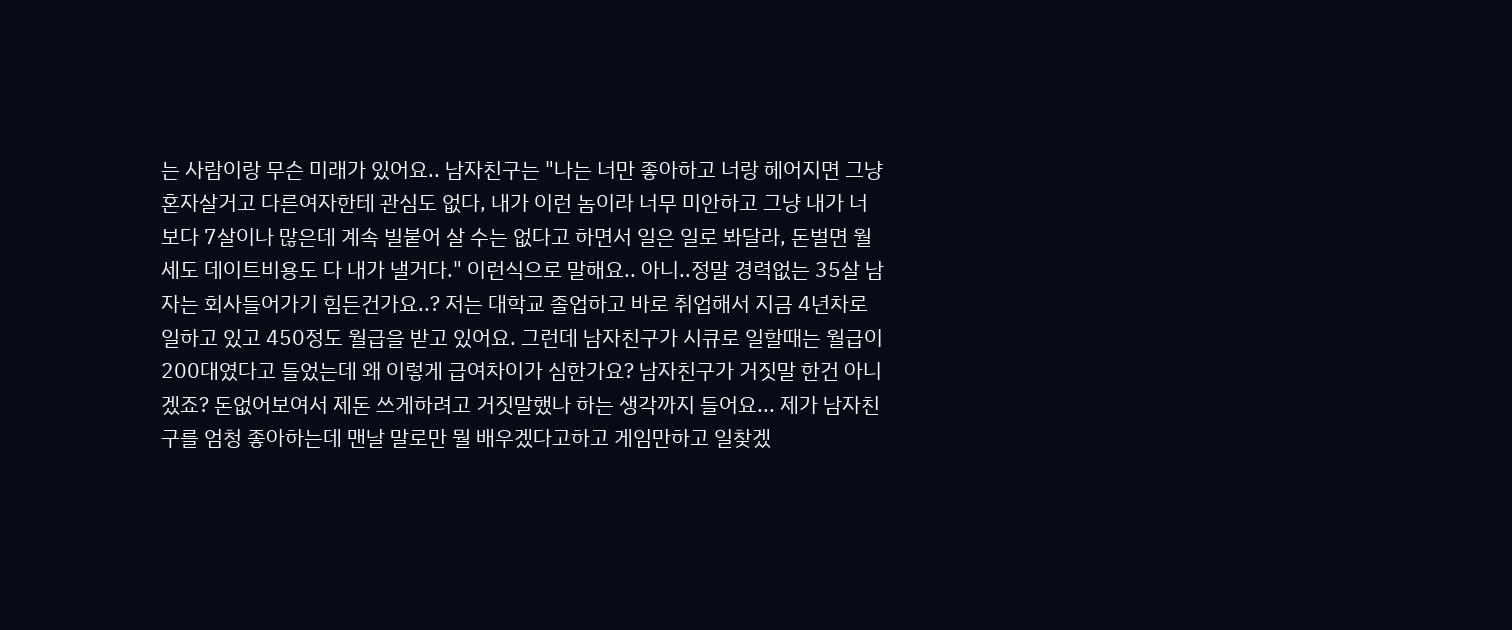는 사람이랑 무슨 미래가 있어요.. 남자친구는 "나는 너만 좋아하고 너랑 헤어지면 그냥 혼자살거고 다른여자한테 관심도 없다, 내가 이런 놈이라 너무 미안하고 그냥 내가 너보다 7살이나 많은데 계속 빌붙어 살 수는 없다고 하면서 일은 일로 봐달라, 돈벌면 월세도 데이트비용도 다 내가 낼거다." 이런식으로 말해요.. 아니..정말 경력없는 35살 남자는 회사들어가기 힘든건가요..? 저는 대학교 졸업하고 바로 취업해서 지금 4년차로 일하고 있고 450정도 월급을 받고 있어요. 그런데 남자친구가 시큐로 일할때는 월급이 200대였다고 들었는데 왜 이렇게 급여차이가 심한가요? 남자친구가 거짓말 한건 아니겠죠? 돈없어보여서 제돈 쓰게하려고 거짓말했나 하는 생각까지 들어요... 제가 남자친구를 엄청 좋아하는데 맨날 말로만 뭘 배우겠다고하고 게임만하고 일찾겠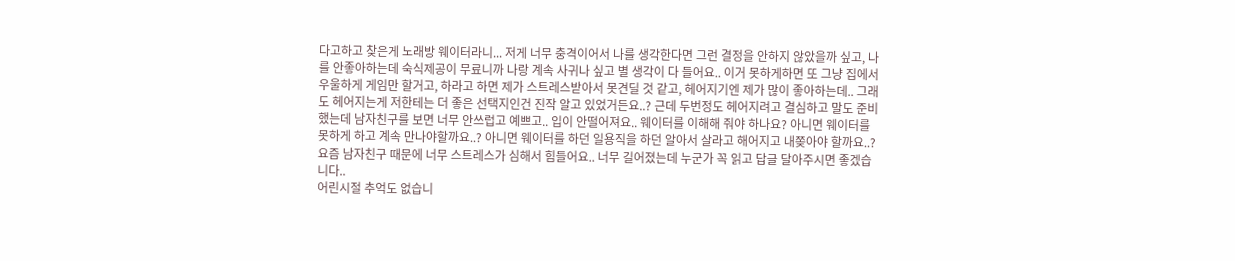다고하고 찾은게 노래방 웨이터라니... 저게 너무 충격이어서 나를 생각한다면 그런 결정을 안하지 않았을까 싶고, 나를 안좋아하는데 숙식제공이 무료니까 나랑 계속 사귀나 싶고 별 생각이 다 들어요.. 이거 못하게하면 또 그냥 집에서 우울하게 게임만 할거고, 하라고 하면 제가 스트레스받아서 못견딜 것 같고, 헤어지기엔 제가 많이 좋아하는데.. 그래도 헤어지는게 저한테는 더 좋은 선택지인건 진작 알고 있었거든요..? 근데 두번정도 헤어지려고 결심하고 말도 준비했는데 남자친구를 보면 너무 안쓰럽고 예쁘고.. 입이 안떨어져요.. 웨이터를 이해해 줘야 하나요? 아니면 웨이터를 못하게 하고 계속 만나야할까요..? 아니면 웨이터를 하던 일용직을 하던 알아서 살라고 해어지고 내쫒아야 할까요..? 요즘 남자친구 때문에 너무 스트레스가 심해서 힘들어요.. 너무 길어졌는데 누군가 꼭 읽고 답글 달아주시면 좋겠습니다..
어린시절 추억도 없습니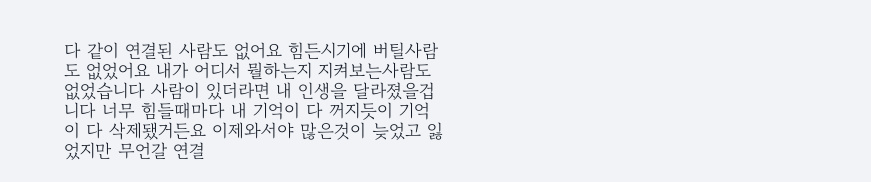다 같이 연결된 사람도 없어요 힘든시기에 버틸사람도 없었어요 내가 어디서 뭘하는지 지켜보는사람도 없었습니다 사람이 있더라면 내 인생을 달라졌을겁니다 너무 힘들때마다 내 기억이 다 꺼지듯이 기억이 다 삭제됐거든요 이제와서야 많은것이 늦었고 잃었지만 무언갈 연결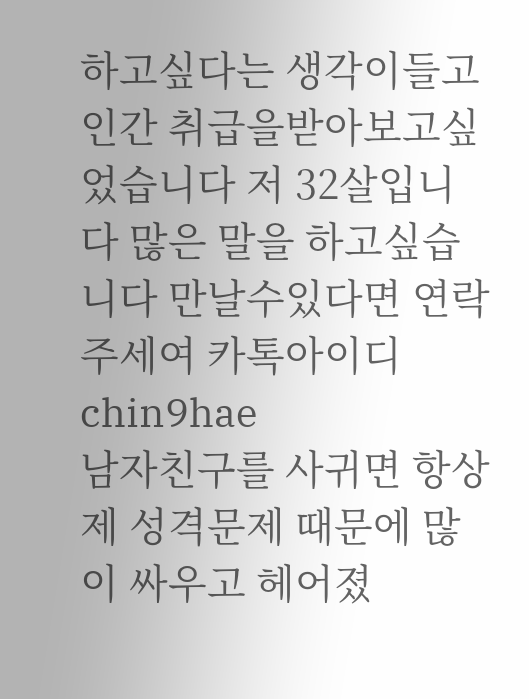하고싶다는 생각이들고 인간 취급을받아보고싶었습니다 저 32살입니다 많은 말을 하고싶습니다 만날수있다면 연락주세여 카톡아이디 chin9hae
남자친구를 사귀면 항상 제 성격문제 때문에 많이 싸우고 헤어졌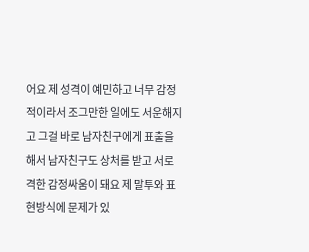어요 제 성격이 예민하고 너무 감정적이라서 조그만한 일에도 서운해지고 그걸 바로 남자친구에게 표출을 해서 남자친구도 상처를 받고 서로 격한 감정싸움이 돼요 제 말투와 표현방식에 문제가 있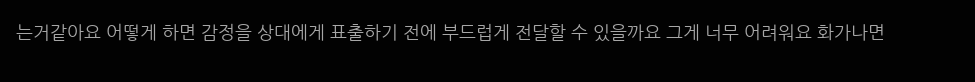는거같아요 어떻게 하면 감정을 상대에게 표출하기 전에 부드럽게 전달할 수 있을까요 그게 너무 어려워요 화가나면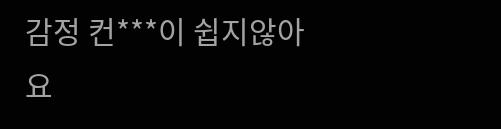감정 컨***이 쉽지않아요